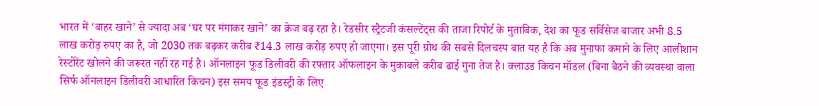भारत में ‘बाहर खाने’ से ज्यादा अब ‘घर पर मंगाकर खाने’ का क्रेज बढ़ रहा है। रेडसीर स्ट्रैटजी कंसल्टेंट्स की ताजा रिपोर्ट के मुताबिक, देश का फूड सर्विसेज बाजार अभी 8.5 लाख करोड़ रुपए का है, जो 2030 तक बढ़कर करीब ₹14.3 लाख करोड़ रुपए हो जाएगा। इस पूरी ग्रोथ की सबसे दिलचस्प बात यह है कि अब मुनाफा कमाने के लिए आलीशान रेस्टोरेंट खोलने की जरूरत नहीं रह गई है। ऑनलाइन फूड डिलीवरी की रफ्तार ऑफलाइन के मुकाबले करीब ढाई गुना तेज है। क्लाउड किचन मॉडल (बिना बैठने की व्यवस्था वाला सिर्फ ऑनलाइन डिलीवरी आधारित किचन) इस समय फूड इंडस्ट्री के लिए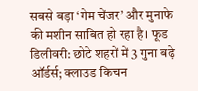सबसे बड़ा ‘गेम चेंजर’ और मुनाफे की मशीन साबित हो रहा है। फूड डिलीवरी: छोटे शहरों में 3 गुना बढ़े ऑर्डर्स; क्लाउड किचन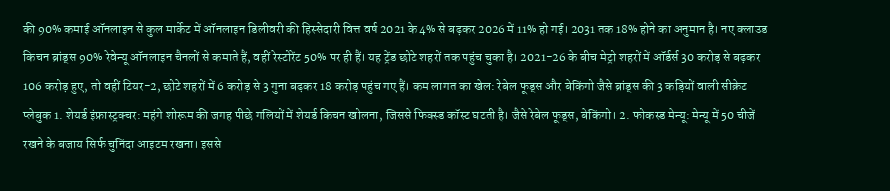की 90% कमाई ऑनलाइन से कुल मार्केट में ऑनलाइन डिलीवरी की हिस्सेदारी वित्त वर्ष 2021 के 4% से बढ़कर 2026 में 11% हो गई। 2031 तक 18% होने का अनुमान है। नए क्लाउड किचन ब्रांड्स 90% रेवेन्यू ऑनलाइन चैनलों से कमाते हैं, वहीं रेस्टोरेंट 50% पर ही हैं। यह ट्रेंड छोटे शहरों तक पहुंच चुका है। 2021-26 के बीच मेट्रो शहरों में ऑर्डर्स 30 करोड़ से बढ़कर 106 करोड़ हुए, तो वहीं टियर-2, छोटे शहरों में 6 करोड़ से 3 गुना बढ़कर 18 करोड़ पहुंच गए हैं। कम लागत का खेल: रेबेल फूड्स और बेकिंगो जैसे ब्रांड्स की 3 कड़ियों वाली सीक्रेट प्लेबुक 1. शेयर्ड इंफ्रास्ट्रक्चर: महंगे शोरूम की जगह पीछे गलियों में शेयर्ड किचन खोलना, जिससे फिक्स्ड कॉस्ट घटती है। जैसे रेबेल फूड्स, बेकिंगो। 2. फोकस्ड मेन्यू: मेन्यू में 50 चीजें रखने के बजाय सिर्फ चुनिंदा आइटम रखना। इससे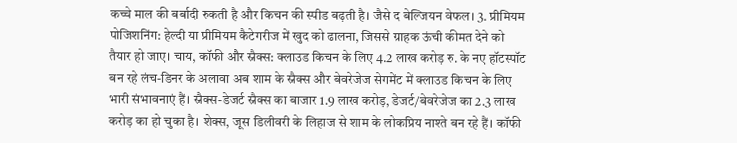कच्चे माल की बर्बादी रुकती है और किचन की स्पीड बढ़ती है। जैसे द बेल्जियन वेफल। 3. प्रीमियम पोजिशनिंग: हेल्दी या प्रीमियम कैटेगरीज में खुद को ढालना, जिससे ग्राहक ऊंची कीमत देने को तैयार हो जाए। चाय, कॉफी और स्नैक्स: क्लाउड किचन के लिए 4.2 लाख करोड़ रु. के नए हॉटस्पॉट बन रहे लंच-डिनर के अलावा अब शाम के स्नैक्स और बेवरेजेज सेगमेंट में क्लाउड किचन के लिए भारी संभावनाएं हैं। स्नैक्स-डेजर्ट स्नैक्स का बाजार 1.9 लाख करोड़, डेजर्ट/बेवरेजेज का 2.3 लाख करोड़ का हो चुका है। शेक्स, जूस डिलीवरी के लिहाज से शाम के लोकप्रिय नाश्ते बन रहे हैं। कॉफी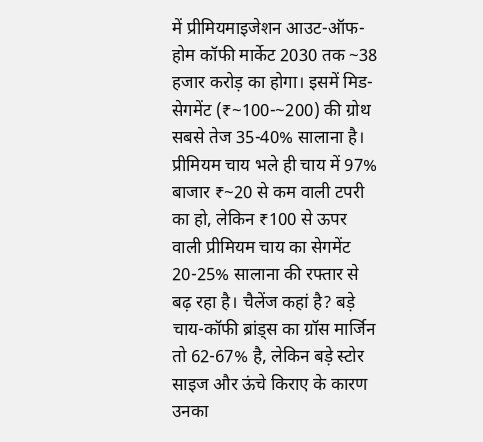में प्रीमियमाइजेशन आउट-ऑफ-होम कॉफी मार्केट 2030 तक ~38 हजार करोड़ का होगा। इसमें मिड-सेगमेंट (₹~100-~200) की ग्रोथ सबसे तेज 35-40% सालाना है। प्रीमियम चाय भले ही चाय में 97% बाजार ₹~20 से कम वाली टपरी का हो, लेकिन ₹100 से ऊपर वाली प्रीमियम चाय का सेगमेंट 20-25% सालाना की रफ्तार से बढ़ रहा है। चैलेंज कहां है? बड़े चाय-कॉफी ब्रांड्स का ग्रॉस मार्जिन तो 62-67% है, लेकिन बड़े स्टोर साइज और ऊंचे किराए के कारण उनका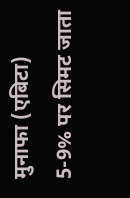मुनाफा (एबिटा) 5-9% पर सिमट जाता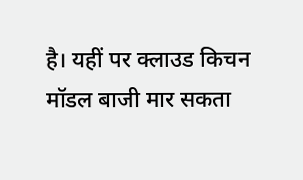है। यहीं पर क्लाउड किचन मॉडल बाजी मार सकता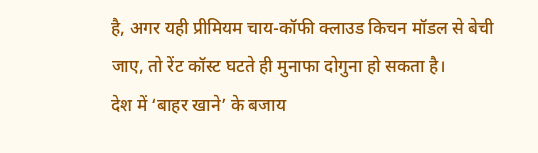है, अगर यही प्रीमियम चाय-कॉफी क्लाउड किचन मॉडल से बेची जाए, तो रेंट कॉस्ट घटते ही मुनाफा दोगुना हो सकता है।
देश में ‘बाहर खाने’ के बजाय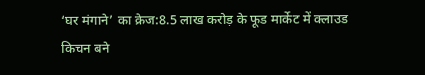‘घर मंगाने’ का क्रेज:8.5 लाख करोड़ के फूड मार्केट में क्लाउड किचन बने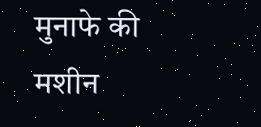मुनाफे की मशीन